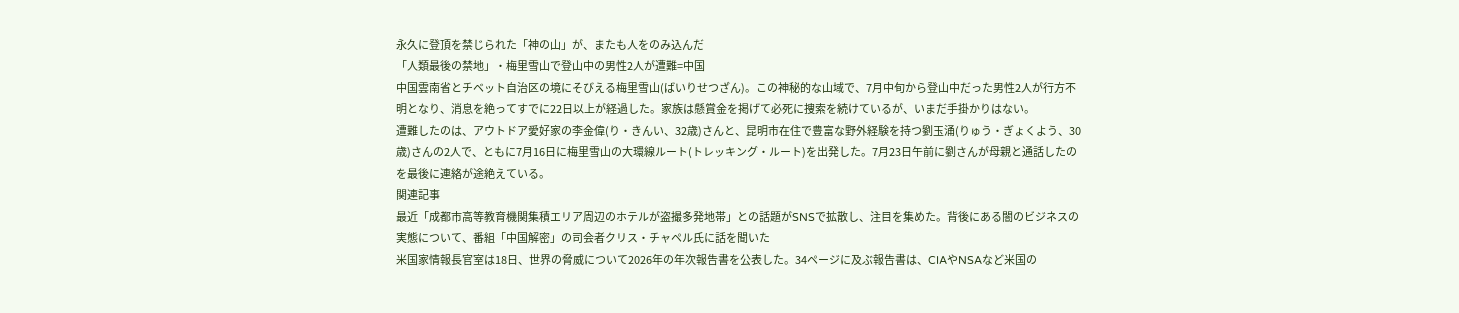永久に登頂を禁じられた「神の山」が、またも人をのみ込んだ
「人類最後の禁地」・梅里雪山で登山中の男性2人が遭難=中国
中国雲南省とチベット自治区の境にそびえる梅里雪山(ばいりせつざん)。この神秘的な山域で、7月中旬から登山中だった男性2人が行方不明となり、消息を絶ってすでに22日以上が経過した。家族は懸賞金を掲げて必死に捜索を続けているが、いまだ手掛かりはない。
遭難したのは、アウトドア愛好家の李金偉(り・きんい、32歳)さんと、昆明市在住で豊富な野外経験を持つ劉玉涌(りゅう・ぎょくよう、30歳)さんの2人で、ともに7月16日に梅里雪山の大環線ルート(トレッキング・ルート)を出発した。7月23日午前に劉さんが母親と通話したのを最後に連絡が途絶えている。
関連記事
最近「成都市高等教育機関集積エリア周辺のホテルが盗撮多発地帯」との話題がSNSで拡散し、注目を集めた。背後にある闇のビジネスの実態について、番組「中国解密」の司会者クリス・チャペル氏に話を聞いた
米国家情報長官室は18日、世界の脅威について2026年の年次報告書を公表した。34ページに及ぶ報告書は、CIAやNSAなど米国の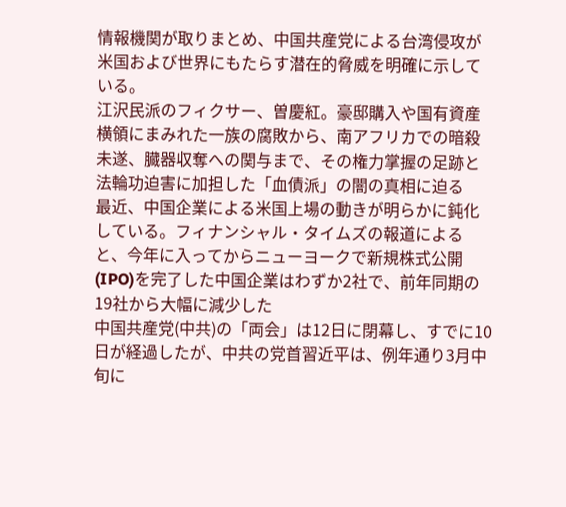情報機関が取りまとめ、中国共産党による台湾侵攻が米国および世界にもたらす潜在的脅威を明確に示している。
江沢民派のフィクサー、曽慶紅。豪邸購入や国有資産横領にまみれた一族の腐敗から、南アフリカでの暗殺未遂、臓器収奪への関与まで、その権力掌握の足跡と法輪功迫害に加担した「血債派」の闇の真相に迫る
最近、中国企業による米国上場の動きが明らかに鈍化している。フィナンシャル・タイムズの報道によると、今年に入ってからニューヨークで新規株式公開(IPO)を完了した中国企業はわずか2社で、前年同期の19社から大幅に減少した
中国共産党(中共)の「両会」は12日に閉幕し、すでに10日が経過したが、中共の党首習近平は、例年通り3月中旬に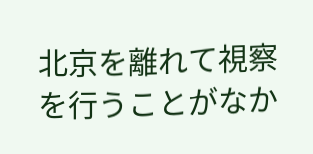北京を離れて視察を行うことがなか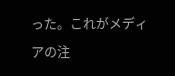った。これがメディアの注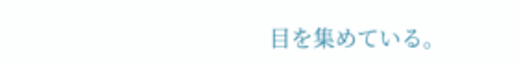目を集めている。